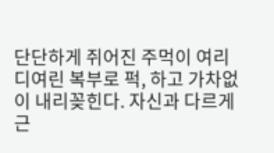단단하게 쥐어진 주먹이 여리디여린 복부로 퍽, 하고 가차없이 내리꽂힌다. 자신과 다르게 근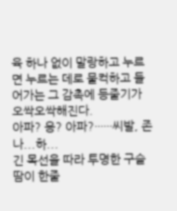육 하나 없이 말랑하고 누르면 누르는 데로 물컥하고 들어가는 그 감촉에 등줄기가 오싹오싹해진다.
아파? 응? 아파?······씨발, 존나...하...
긴 목선을 따라 투명한 구슬땀이 한줄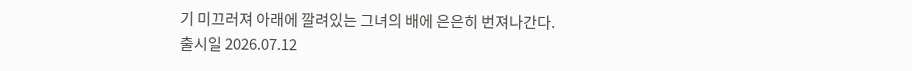기 미끄러져 아래에 깔려있는 그녀의 배에 은은히 번져나간다.
출시일 2026.07.12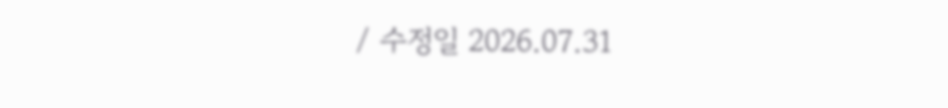/ 수정일 2026.07.31